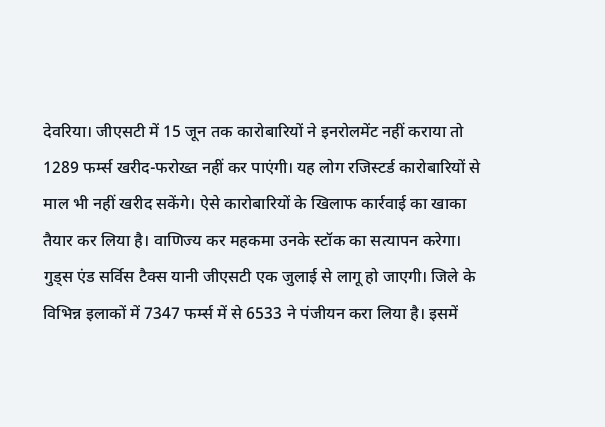देवरिया। जीएसटी में 15 जून तक कारोबारियों ने इनरोलमेंट नहीं कराया तो 1289 फर्म्स खरीद-फरोख्त नहीं कर पाएंगी। यह लोग रजिस्टर्ड कारोबारियों से माल भी नहीं खरीद सकेंगे। ऐसे कारोबारियों के खिलाफ कार्रवाई का खाका तैयार कर लिया है। वाणिज्य कर महकमा उनके स्टॉक का सत्यापन करेगा।
गुड्स एंड सर्विस टैक्स यानी जीएसटी एक जुलाई से लागू हो जाएगी। जिले के विभिन्न इलाकों में 7347 फर्म्स में से 6533 ने पंजीयन करा लिया है। इसमें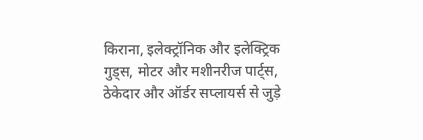किराना, इलेक्ट्रॉनिक और इलेक्ट्रिक गुड्स, मोटर और मशीनरीज पार्ट्स, ठेकेदार और ऑर्डर सप्लायर्स से जुड़े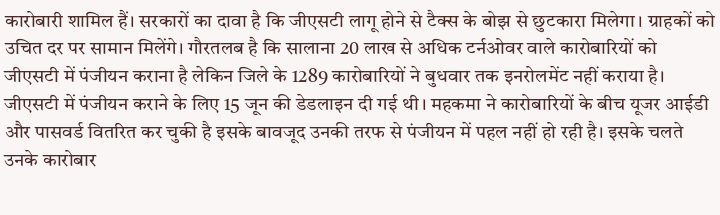कारोबारी शामिल हैं। सरकारों का दावा है कि जीएसटी लागू होने से टैक्स के बोझ से छुटकारा मिलेगा। ग्राहकों को उचित दर पर सामान मिलेंगे। गौरतलब है कि सालाना 20 लाख से अधिक टर्नओवर वाले कारोबारियों को जीएसटी में पंजीयन कराना है लेकिन जिले के 1289 कारोबारियों ने बुधवार तक इनरोलमेंट नहीं कराया है। जीएसटी में पंजीयन कराने के लिए 15 जून की डेडलाइन दी गई थी। महकमा ने कारोबारियों के बीच यूजर आईडी और पासवर्ड वितरित कर चुकी है इसके बावजूद उनकी तरफ से पंजीयन में पहल नहीं हो रही है। इसके चलते उनके कारोबार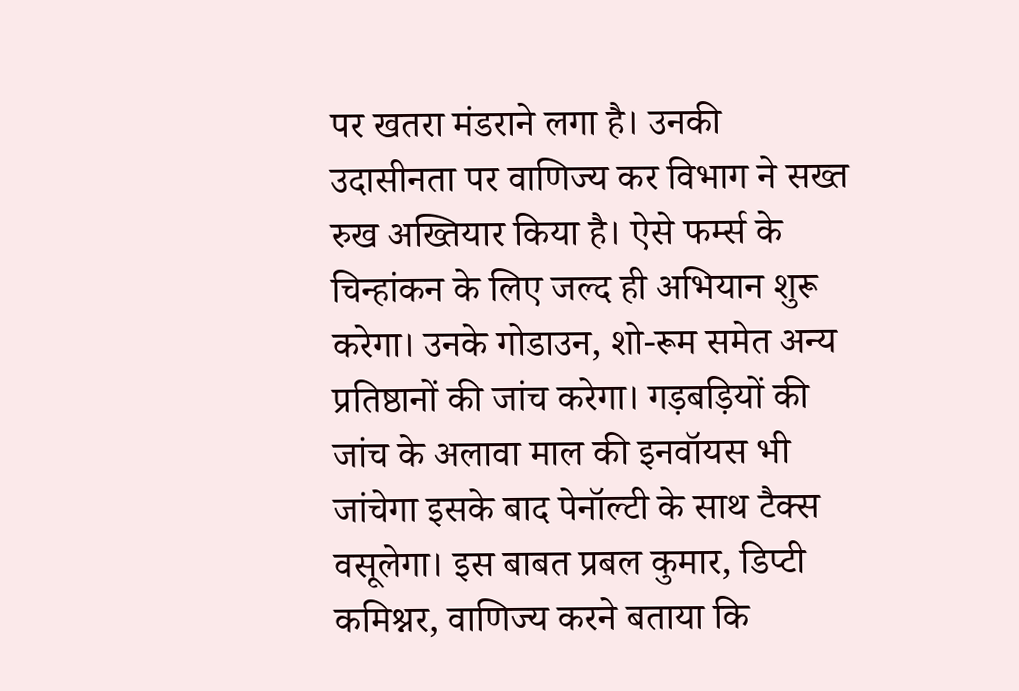पर खतरा मंडराने लगा है। उनकी उदासीनता पर वाणिज्य कर विभाग ने सख्त रुख अख्तियार किया है। ऐसे फर्म्स के चिन्हांकन के लिए जल्द ही अभियान शुरू करेगा। उनके गोडाउन, शो-रूम समेत अन्य प्रतिष्ठानों की जांच करेगा। गड़बड़ियों की जांच के अलावा माल की इनवॉयस भी जांचेगा इसके बाद पेनॉल्टी के साथ टैक्स वसूलेगा। इस बाबत प्रबल कुमार, डिप्टी कमिश्नर, वाणिज्य करने बताया कि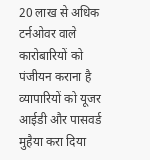20 लाख से अधिक टर्नओवर वाले कारोबारियों को पंजीयन कराना है व्यापारियों को यूजर आईडी और पासवर्ड मुहैया करा दिया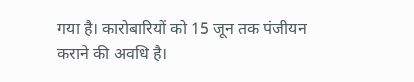गया है। कारोबारियों को 15 जून तक पंजीयन कराने की अवधि है।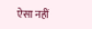ऐसा नहीं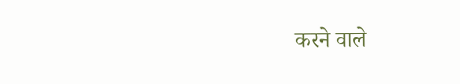करने वाले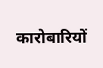कारोबारियों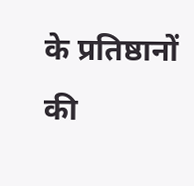के प्रतिष्ठानों की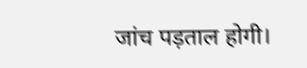जांच पड़ताल होगी।